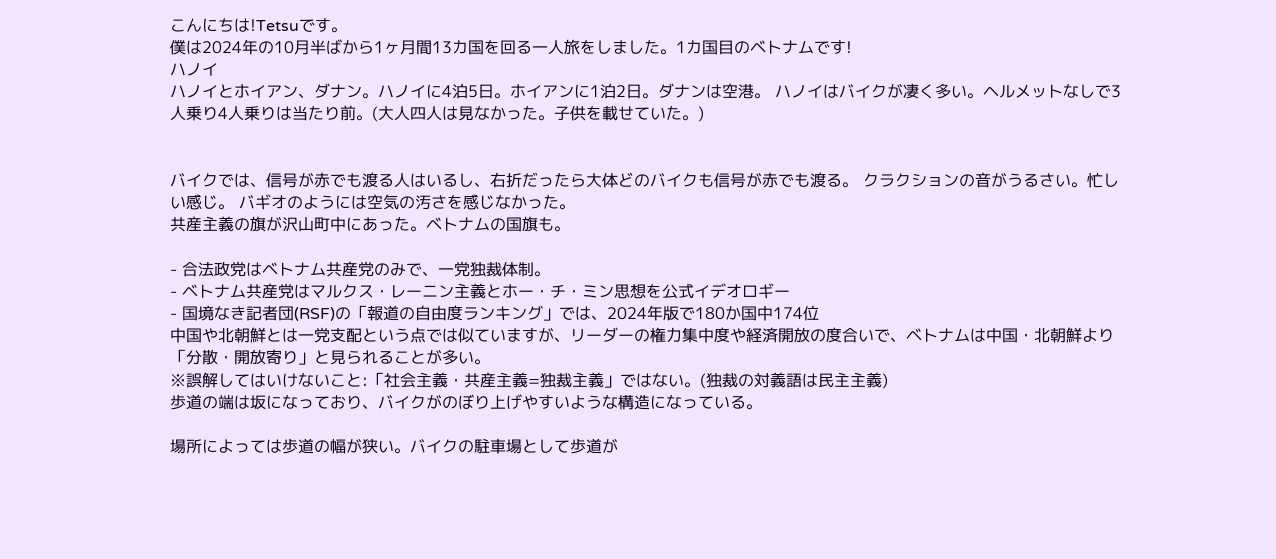こんにちは!Tetsuです。
僕は2024年の10月半ばから1ヶ月間13カ国を回る一人旅をしました。1カ国目のベトナムです!
ハノイ
ハノイとホイアン、ダナン。ハノイに4泊5日。ホイアンに1泊2日。ダナンは空港。 ハノイはバイクが凄く多い。ヘルメットなしで3人乗り4人乗りは当たり前。(大人四人は見なかった。子供を載せていた。)


バイクでは、信号が赤でも渡る人はいるし、右折だったら大体どのバイクも信号が赤でも渡る。 クラクションの音がうるさい。忙しい感じ。 バギオのようには空気の汚さを感じなかった。
共産主義の旗が沢山町中にあった。ベトナムの国旗も。

- 合法政党はベトナム共産党のみで、一党独裁体制。
- ベトナム共産党はマルクス・レーニン主義とホー・チ・ミン思想を公式イデオロギー
- 国境なき記者団(RSF)の「報道の自由度ランキング」では、2024年版で180か国中174位
中国や北朝鮮とは一党支配という点では似ていますが、リーダーの権力集中度や経済開放の度合いで、ベトナムは中国・北朝鮮より「分散・開放寄り」と見られることが多い。
※誤解してはいけないこと:「社会主義・共産主義=独裁主義」ではない。(独裁の対義語は民主主義)
歩道の端は坂になっており、バイクがのぼり上げやすいような構造になっている。

場所によっては歩道の幅が狭い。バイクの駐車場として歩道が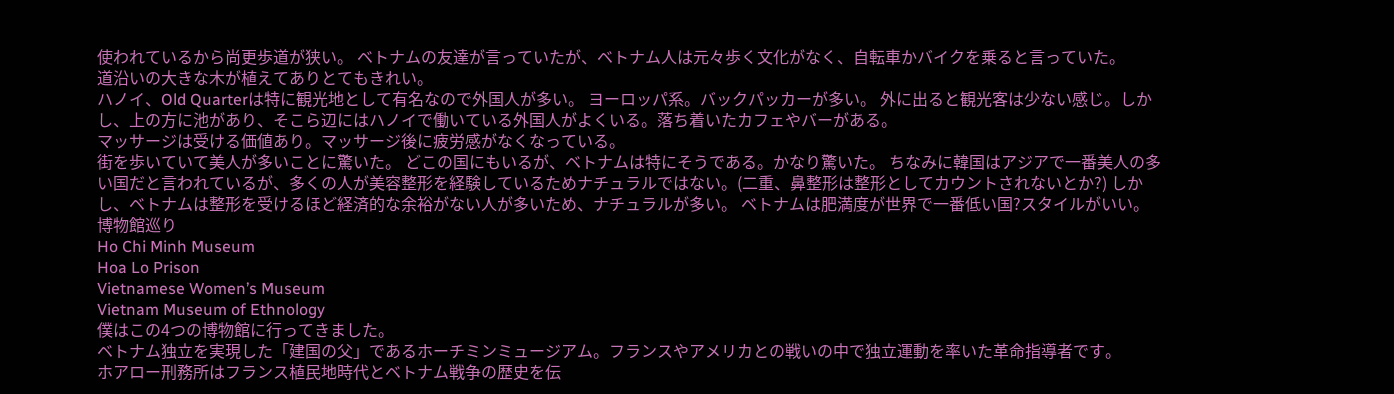使われているから尚更歩道が狭い。 ベトナムの友達が言っていたが、ベトナム人は元々歩く文化がなく、自転車かバイクを乗ると言っていた。
道沿いの大きな木が植えてありとてもきれい。
ハノイ、Old Quarterは特に観光地として有名なので外国人が多い。 ヨーロッパ系。バックパッカーが多い。 外に出ると観光客は少ない感じ。しかし、上の方に池があり、そこら辺にはハノイで働いている外国人がよくいる。落ち着いたカフェやバーがある。
マッサージは受ける価値あり。マッサージ後に疲労感がなくなっている。
街を歩いていて美人が多いことに驚いた。 どこの国にもいるが、ベトナムは特にそうである。かなり驚いた。 ちなみに韓国はアジアで一番美人の多い国だと言われているが、多くの人が美容整形を経験しているためナチュラルではない。(二重、鼻整形は整形としてカウントされないとか?) しかし、ベトナムは整形を受けるほど経済的な余裕がない人が多いため、ナチュラルが多い。 ベトナムは肥満度が世界で一番低い国?スタイルがいい。
博物館巡り
Ho Chi Minh Museum
Hoa Lo Prison
Vietnamese Women’s Museum
Vietnam Museum of Ethnology
僕はこの4つの博物館に行ってきました。
ベトナム独立を実現した「建国の父」であるホーチミンミュージアム。フランスやアメリカとの戦いの中で独立運動を率いた革命指導者です。
ホアロー刑務所はフランス植民地時代とベトナム戦争の歴史を伝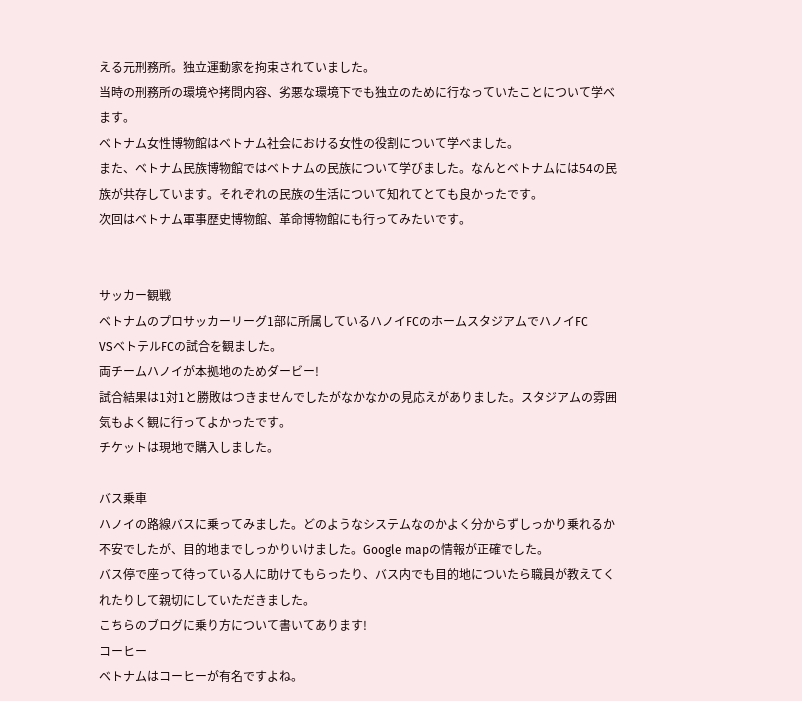える元刑務所。独立運動家を拘束されていました。
当時の刑務所の環境や拷問内容、劣悪な環境下でも独立のために行なっていたことについて学べます。
ベトナム女性博物館はベトナム社会における女性の役割について学べました。
また、ベトナム民族博物館ではベトナムの民族について学びました。なんとベトナムには54の民族が共存しています。それぞれの民族の生活について知れてとても良かったです。
次回はベトナム軍事歴史博物館、革命博物館にも行ってみたいです。


サッカー観戦
ベトナムのプロサッカーリーグ1部に所属しているハノイFCのホームスタジアムでハノイFC
VSベトテルFCの試合を観ました。
両チームハノイが本拠地のためダービー!
試合結果は1対1と勝敗はつきませんでしたがなかなかの見応えがありました。スタジアムの雰囲気もよく観に行ってよかったです。
チケットは現地で購入しました。

バス乗車
ハノイの路線バスに乗ってみました。どのようなシステムなのかよく分からずしっかり乗れるか不安でしたが、目的地までしっかりいけました。Google mapの情報が正確でした。
バス停で座って待っている人に助けてもらったり、バス内でも目的地についたら職員が教えてくれたりして親切にしていただきました。
こちらのブログに乗り方について書いてあります!
コーヒー
ベトナムはコーヒーが有名ですよね。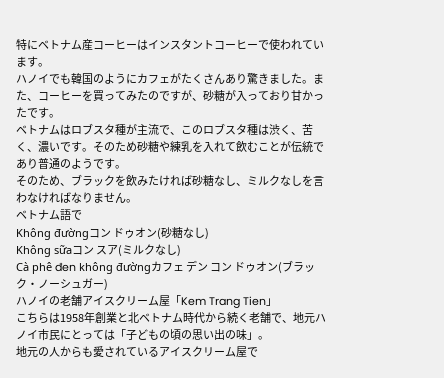特にベトナム産コーヒーはインスタントコーヒーで使われています。
ハノイでも韓国のようにカフェがたくさんあり驚きました。また、コーヒーを買ってみたのですが、砂糖が入っており甘かったです。
ベトナムはロブスタ種が主流で、このロブスタ種は渋く、苦く、濃いです。そのため砂糖や練乳を入れて飲むことが伝統であり普通のようです。
そのため、ブラックを飲みたければ砂糖なし、ミルクなしを言わなければなりません。
ベトナム語で
Không đườngコン ドゥオン(砂糖なし)
Không sữaコン スア(ミルクなし)
Cà phê đen không đườngカフェ デン コン ドゥオン(ブラック・ノーシュガー)
ハノイの老舗アイスクリーム屋「Kem Trang Tien」
こちらは1958年創業と北ベトナム時代から続く老舗で、地元ハノイ市民にとっては「子どもの頃の思い出の味」。
地元の人からも愛されているアイスクリーム屋で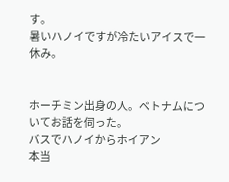す。
暑いハノイですが冷たいアイスで一休み。


ホーチミン出身の人。ベトナムについてお話を伺った。
バスでハノイからホイアン
本当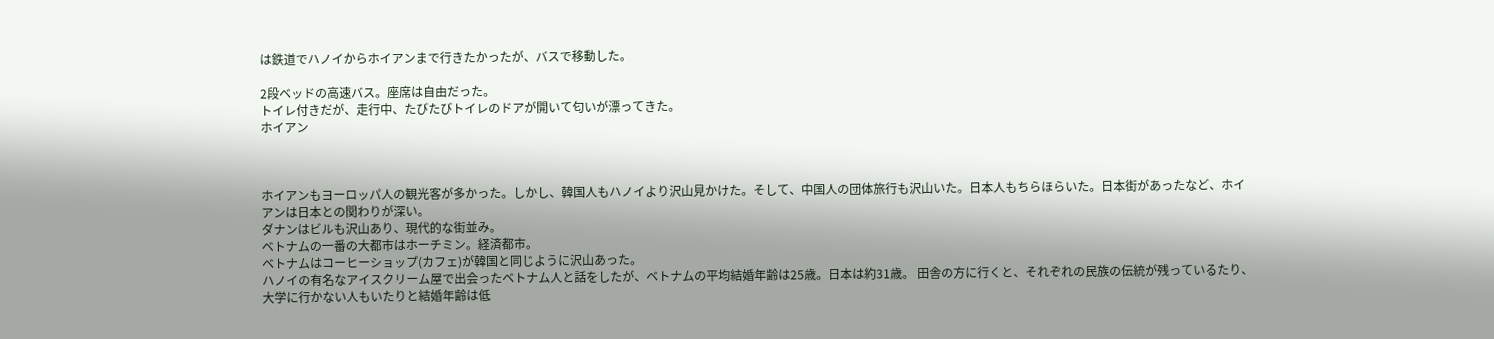は鉄道でハノイからホイアンまで行きたかったが、バスで移動した。

2段ベッドの高速バス。座席は自由だった。
トイレ付きだが、走行中、たびたびトイレのドアが開いて匂いが漂ってきた。
ホイアン



ホイアンもヨーロッパ人の観光客が多かった。しかし、韓国人もハノイより沢山見かけた。そして、中国人の団体旅行も沢山いた。日本人もちらほらいた。日本街があったなど、ホイアンは日本との関わりが深い。
ダナンはビルも沢山あり、現代的な街並み。
ベトナムの一番の大都市はホーチミン。経済都市。
ベトナムはコーヒーショップ(カフェ)が韓国と同じように沢山あった。
ハノイの有名なアイスクリーム屋で出会ったベトナム人と話をしたが、ベトナムの平均結婚年齢は25歳。日本は約31歳。 田舎の方に行くと、それぞれの民族の伝統が残っているたり、大学に行かない人もいたりと結婚年齢は低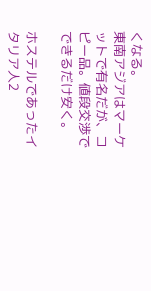くなる。
東南アジアはマーケットで有名だが、コピー品。値段交渉でできるだけ安く。

ホステルであったイタリア人2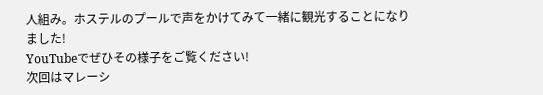人組み。ホステルのプールで声をかけてみて一緒に観光することになりました!
YouTubeでぜひその様子をご覧ください!
次回はマレーシ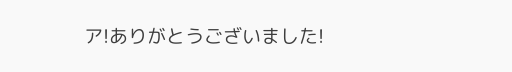ア!ありがとうございました!